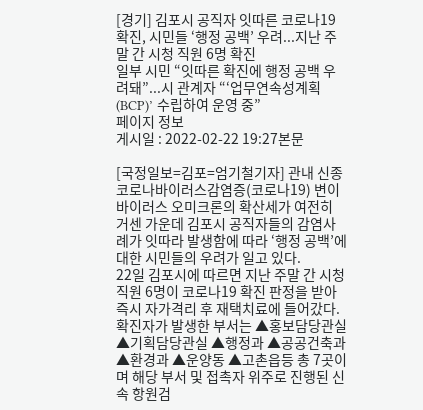[경기] 김포시 공직자 잇따른 코로나19 확진, 시민들 ‘행정 공백’ 우려...지난 주말 간 시청 직원 6명 확진
일부 시민 “잇따른 확진에 행정 공백 우려돼”...시 관계자 “‘업무연속성계획(BCP)’ 수립하여 운영 중”
페이지 정보
게시일 : 2022-02-22 19:27본문

[국정일보=김포=엄기철기자] 관내 신종 코로나바이러스감염증(코로나19) 변이바이러스 오미크론의 확산세가 여전히 거센 가운데 김포시 공직자들의 감염사례가 잇따라 발생함에 따라 ‘행정 공백’에 대한 시민들의 우려가 일고 있다.
22일 김포시에 따르면 지난 주말 간 시청 직원 6명이 코로나19 확진 판정을 받아 즉시 자가격리 후 재택치료에 들어갔다. 확진자가 발생한 부서는 ▲홍보담당관실 ▲기획담당관실 ▲행정과 ▲공공건축과 ▲환경과 ▲운양동 ▲고촌읍등 총 7곳이며 해당 부서 및 접촉자 위주로 진행된 신속 항원검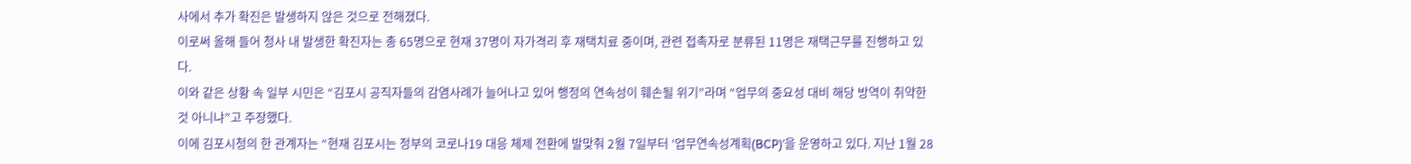사에서 추가 확진은 발생하지 않은 것으로 전해졌다.
이로써 올해 들어 청사 내 발생한 확진자는 총 65명으로 현재 37명이 자가격리 후 재택치료 중이며, 관련 접촉자로 분류된 11명은 재택근무를 진행하고 있다.
이와 같은 상황 속 일부 시민은 “김포시 공직자들의 감염사례가 늘어나고 있어 행정의 연속성이 훼손될 위기”라며 “업무의 중요성 대비 해당 방역이 취약한 것 아니냐”고 주장했다.
이에 김포시청의 한 관계자는 “현재 김포시는 정부의 코로나19 대응 체제 전환에 발맞춰 2월 7일부터 ‘업무연속성계획(BCP)’을 운영하고 있다. 지난 1월 28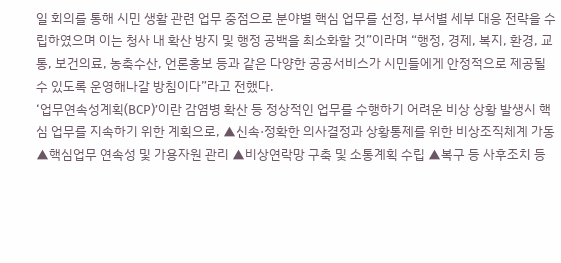일 회의를 통해 시민 생활 관련 업무 중점으로 분야별 핵심 업무를 선정, 부서별 세부 대응 전략을 수립하였으며 이는 청사 내 확산 방지 및 행정 공백을 최소화할 것”이라며 “행정, 경제, 복지, 환경, 교통, 보건의료, 농축수산, 언론홍보 등과 같은 다양한 공공서비스가 시민들에게 안정적으로 제공될 수 있도록 운영해나갈 방침이다”라고 전했다.
‘업무연속성계획(BCP)’이란 감염병 확산 등 정상적인 업무를 수행하기 어려운 비상 상황 발생시 핵심 업무를 지속하기 위한 계획으로, ▲신속·정확한 의사결정과 상황통제를 위한 비상조직체계 가동 ▲핵심업무 연속성 및 가용자원 관리 ▲비상연락망 구축 및 소통계획 수립 ▲복구 등 사후조치 등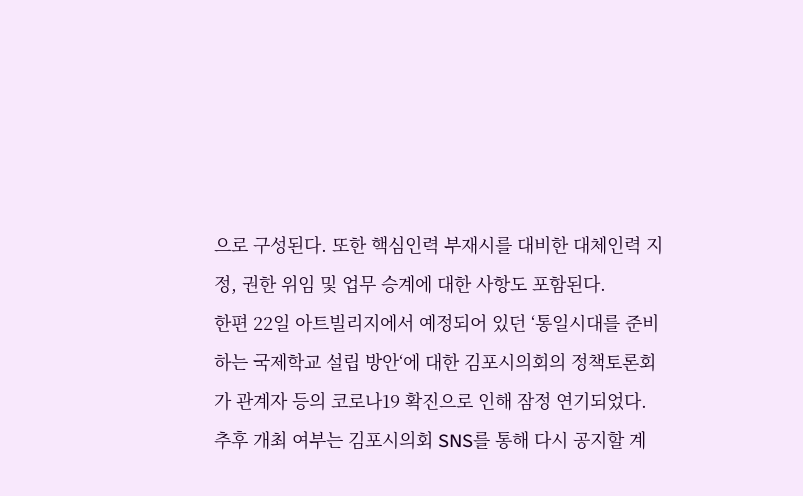으로 구성된다. 또한 핵심인력 부재시를 대비한 대체인력 지정, 권한 위임 및 업무 승계에 대한 사항도 포함된다.
한편 22일 아트빌리지에서 예정되어 있던 ‘통일시대를 준비하는 국제학교 설립 방안‘에 대한 김포시의회의 정책토론회가 관계자 등의 코로나19 확진으로 인해 잠정 연기되었다. 추후 개최 여부는 김포시의회 SNS를 통해 다시 공지할 계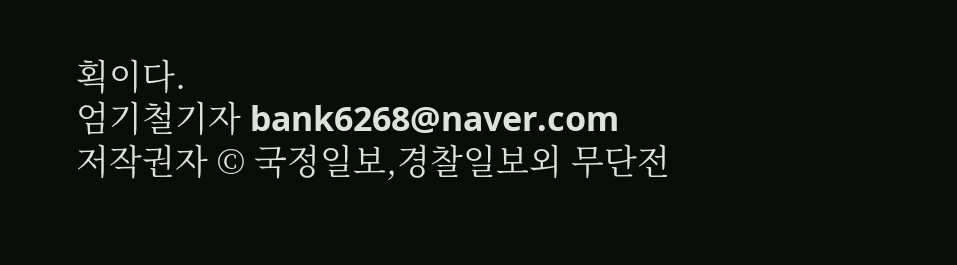획이다.
엄기철기자 bank6268@naver.com
저작권자 © 국정일보,경찰일보외 무단전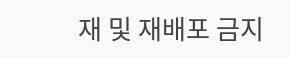재 및 재배포 금지